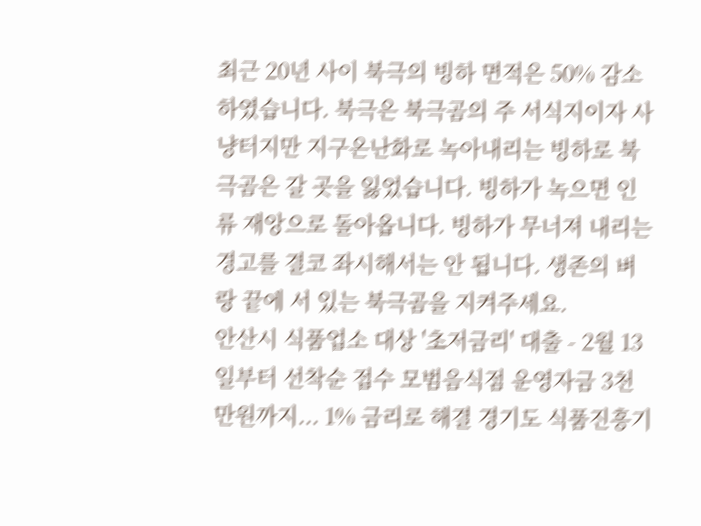최근 20년 사이 북극의 빙하 면적은 50% 감소하였습니다. 북극은 북극곰의 주 서식지이자 사냥터지만 지구온난화로 녹아내리는 빙하로 북극곰은 갈 곳을 잃었습니다. 빙하가 녹으면 인류 재앙으로 돌아옵니다. 빙하가 무너져 내리는 경고를 결코 좌시해서는 안 됩니다. 생존의 벼랑 끝에 서 있는 북극곰을 지켜주세요.
안산시 식품업소 대상 '초저금리' 대출 - 2월 13일부터 선착순 접수 모범음식점 운영자금 3천만원까지... 1% 금리로 해결 경기도 식품진흥기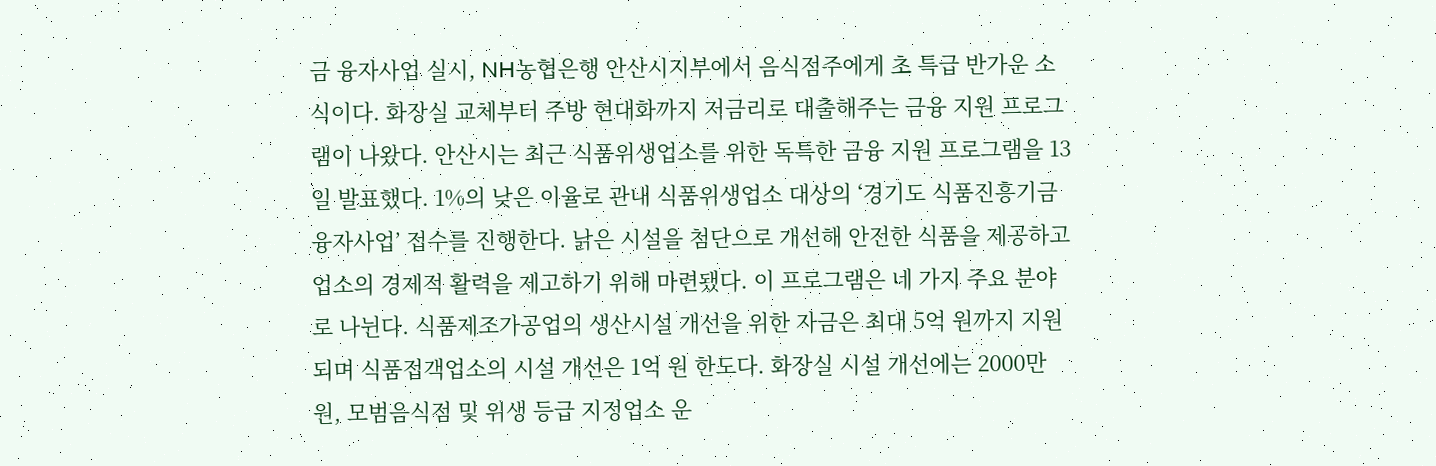금 융자사업 실시, NH농협은행 안산시지부에서 음식점주에게 초 특급 반가운 소식이다. 화장실 교체부터 주방 현대화까지 저금리로 대출해주는 금융 지원 프로그램이 나왔다. 안산시는 최근 식품위생업소를 위한 독특한 금융 지원 프로그램을 13일 발표했다. 1%의 낮은 이율로 관내 식품위생업소 대상의 ‘경기도 식품진흥기금 융자사업’ 접수를 진행한다. 낡은 시설을 첨단으로 개선해 안전한 식품을 제공하고 업소의 경제적 활력을 제고하기 위해 마련됐다. 이 프로그램은 네 가지 주요 분야로 나뉜다. 식품제조가공업의 생산시설 개선을 위한 자금은 최대 5억 원까지 지원되며 식품접객업소의 시설 개선은 1억 원 한도다. 화장실 시설 개선에는 2000만 원, 모범음식점 및 위생 등급 지정업소 운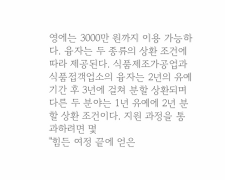영에는 3000만 원까지 이용 가능하다. 융자는 두 종류의 상환 조건에 따라 제공된다. 식품제조가공업과 식품접객업소의 융자는 2년의 유예기간 후 3년에 걸쳐 분할 상환되며 다른 두 분야는 1년 유예에 2년 분할 상환 조건이다. 지원 과정을 통과하려면 몇
"힘든 여정 끝에 얻은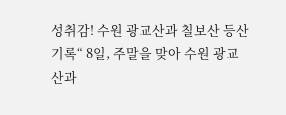성취감! 수원 광교산과 칠보산 등산 기록“ 8일, 주말을 맞아 수원 광교산과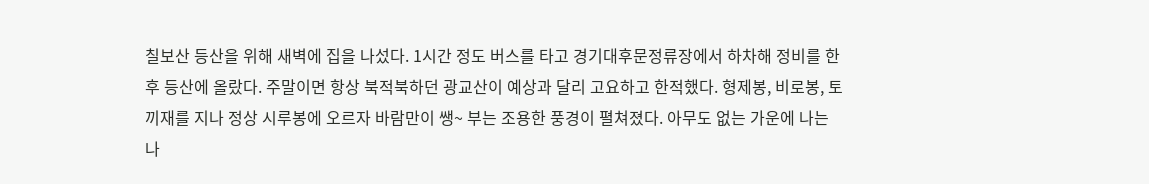칠보산 등산을 위해 새벽에 집을 나섰다. 1시간 정도 버스를 타고 경기대후문정류장에서 하차해 정비를 한 후 등산에 올랐다. 주말이면 항상 북적북하던 광교산이 예상과 달리 고요하고 한적했다. 형제봉, 비로봉, 토끼재를 지나 정상 시루봉에 오르자 바람만이 쌩~ 부는 조용한 풍경이 펼쳐졌다. 아무도 없는 가운에 나는 나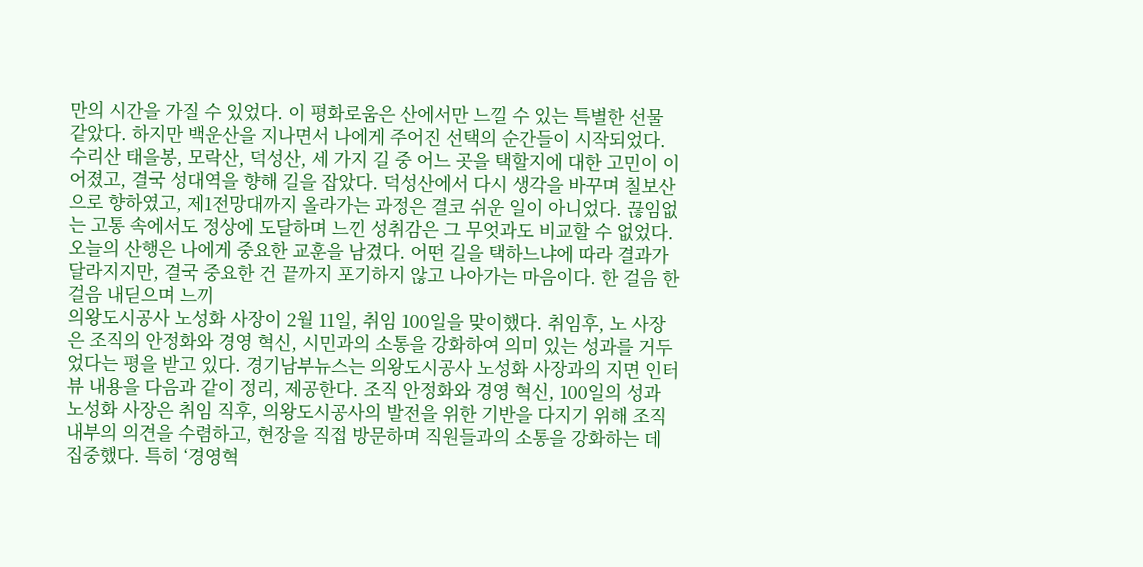만의 시간을 가질 수 있었다. 이 평화로움은 산에서만 느낄 수 있는 특별한 선물 같았다. 하지만 백운산을 지나면서 나에게 주어진 선택의 순간들이 시작되었다. 수리산 태을봉, 모락산, 덕성산, 세 가지 길 중 어느 곳을 택할지에 대한 고민이 이어졌고, 결국 성대역을 향해 길을 잡았다. 덕성산에서 다시 생각을 바꾸며 칠보산으로 향하였고, 제1전망대까지 올라가는 과정은 결코 쉬운 일이 아니었다. 끊임없는 고통 속에서도 정상에 도달하며 느낀 성취감은 그 무엇과도 비교할 수 없었다. 오늘의 산행은 나에게 중요한 교훈을 남겼다. 어떤 길을 택하느냐에 따라 결과가 달라지지만, 결국 중요한 건 끝까지 포기하지 않고 나아가는 마음이다. 한 걸음 한 걸음 내딛으며 느끼
의왕도시공사 노성화 사장이 2월 11일, 취임 100일을 맞이했다. 취임후, 노 사장은 조직의 안정화와 경영 혁신, 시민과의 소통을 강화하여 의미 있는 성과를 거두었다는 평을 받고 있다. 경기남부뉴스는 의왕도시공사 노성화 사장과의 지면 인터뷰 내용을 다음과 같이 정리, 제공한다. 조직 안정화와 경영 혁신, 100일의 성과 노성화 사장은 취임 직후, 의왕도시공사의 발전을 위한 기반을 다지기 위해 조직 내부의 의견을 수렴하고, 현장을 직접 방문하며 직원들과의 소통을 강화하는 데 집중했다. 특히 ‘경영혁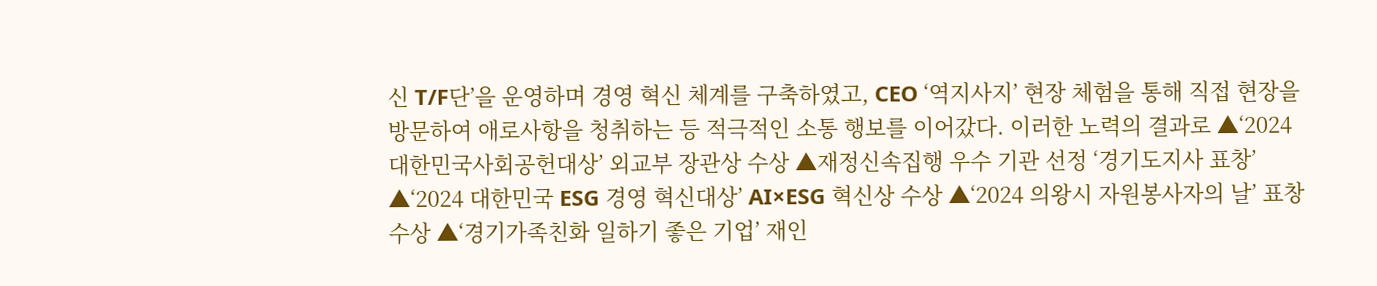신 T/F단’을 운영하며 경영 혁신 체계를 구축하였고, CEO ‘역지사지’ 현장 체험을 통해 직접 현장을 방문하여 애로사항을 청취하는 등 적극적인 소통 행보를 이어갔다. 이러한 노력의 결과로 ▲‘2024 대한민국사회공헌대상’ 외교부 장관상 수상 ▲재정신속집행 우수 기관 선정 ‘경기도지사 표창’ ▲‘2024 대한민국 ESG 경영 혁신대상’ AI×ESG 혁신상 수상 ▲‘2024 의왕시 자원봉사자의 날’ 표창 수상 ▲‘경기가족친화 일하기 좋은 기업’ 재인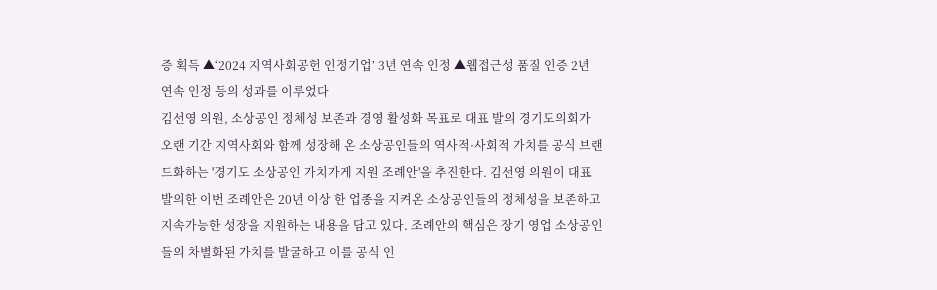증 획득 ▲‘2024 지역사회공헌 인정기업’ 3년 연속 인정 ▲웹접근성 품질 인증 2년 연속 인정 등의 성과를 이루었다
김선영 의원, 소상공인 정체성 보존과 경영 활성화 목표로 대표 발의 경기도의회가 오랜 기간 지역사회와 함께 성장해 온 소상공인들의 역사적·사회적 가치를 공식 브랜드화하는 '경기도 소상공인 가치가게 지원 조례안'을 추진한다. 김선영 의원이 대표 발의한 이번 조례안은 20년 이상 한 업종을 지켜온 소상공인들의 정체성을 보존하고 지속가능한 성장을 지원하는 내용을 담고 있다. 조례안의 핵심은 장기 영업 소상공인들의 차별화된 가치를 발굴하고 이를 공식 인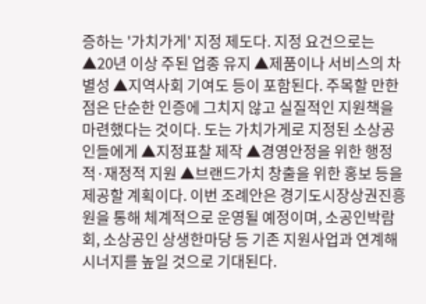증하는 '가치가게' 지정 제도다. 지정 요건으로는 ▲20년 이상 주된 업종 유지 ▲제품이나 서비스의 차별성 ▲지역사회 기여도 등이 포함된다. 주목할 만한 점은 단순한 인증에 그치지 않고 실질적인 지원책을 마련했다는 것이다. 도는 가치가게로 지정된 소상공인들에게 ▲지정표찰 제작 ▲경영안정을 위한 행정적·재정적 지원 ▲브랜드가치 창출을 위한 홍보 등을 제공할 계획이다. 이번 조례안은 경기도시장상권진흥원을 통해 체계적으로 운영될 예정이며, 소공인박람회, 소상공인 상생한마당 등 기존 지원사업과 연계해 시너지를 높일 것으로 기대된다.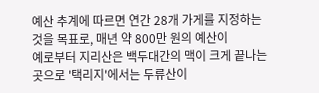예산 추계에 따르면 연간 28개 가게를 지정하는 것을 목표로, 매년 약 800만 원의 예산이
예로부터 지리산은 백두대간의 맥이 크게 끝나는 곳으로 '택리지'에서는 두류산이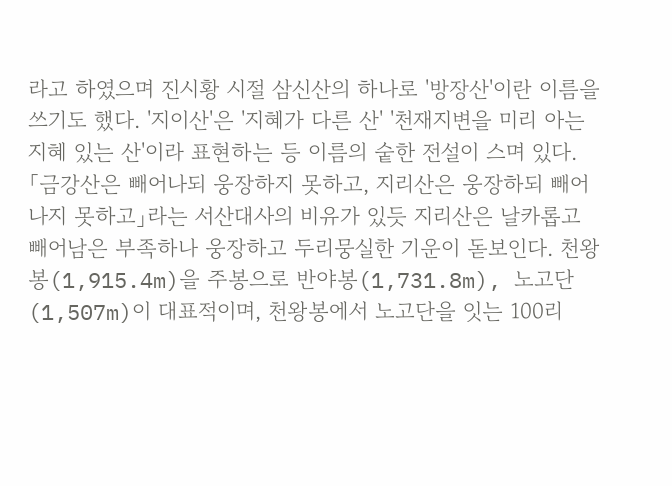라고 하였으며 진시황 시절 삼신산의 하나로 '방장산'이란 이름을 쓰기도 했다. '지이산'은 '지혜가 다른 산' '천재지변을 미리 아는 지혜 있는 산'이라 표현하는 등 이름의 숱한 전설이 스며 있다. 「금강산은 빼어나되 웅장하지 못하고, 지리산은 웅장하되 빼어나지 못하고」라는 서산대사의 비유가 있듯 지리산은 날카롭고 빼어남은 부족하나 웅장하고 두리뭉실한 기운이 돋보인다. 천왕봉(1,915.4m)을 주봉으로 반야봉(1,731.8m), 노고단(1,507m)이 대표적이며, 천왕봉에서 노고단을 잇는 100리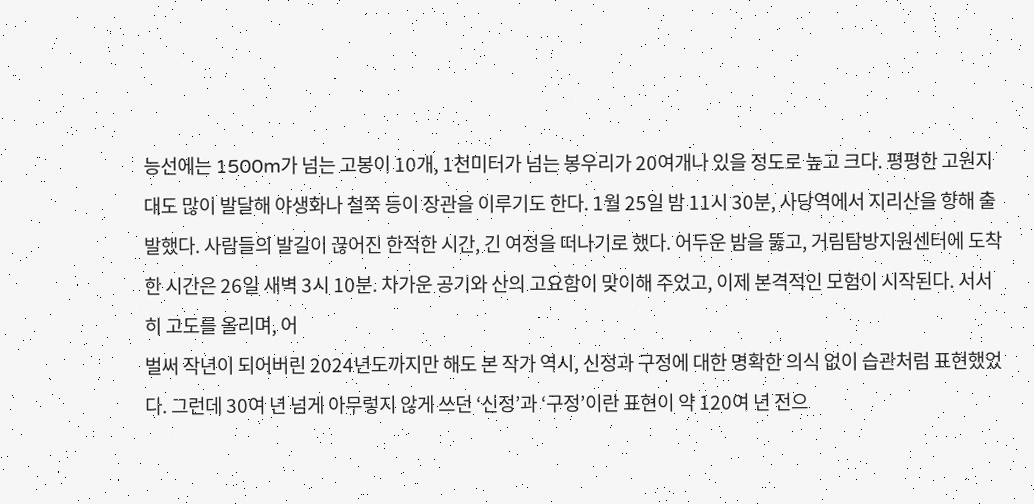능선에는 1500m가 넘는 고봉이 10개, 1천미터가 넘는 봉우리가 20여개나 있을 정도로 높고 크다. 평평한 고원지대도 많이 발달해 야생화나 철쭉 등이 장관을 이루기도 한다. 1월 25일 밤 11시 30분, 사당역에서 지리산을 향해 출발했다. 사람들의 발길이 끊어진 한적한 시간, 긴 여정을 떠나기로 했다. 어두운 밤을 뚫고, 거림탐방지원센터에 도착한 시간은 26일 새벽 3시 10분. 차가운 공기와 산의 고요함이 맞이해 주었고, 이제 본격적인 모험이 시작된다. 서서히 고도를 올리며, 어
벌써 작년이 되어버린 2024년도까지만 해도 본 작가 역시, 신정과 구정에 대한 명확한 의식 없이 습관처럼 표현했었다. 그런데 30여 년 넘게 아무렇지 않게 쓰던 ‘신정’과 ‘구정’이란 표현이 약 120여 년 전으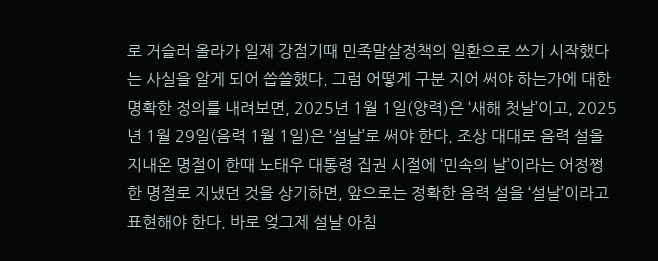로 거슬러 올라가 일제 강점기때 민족말살정책의 일환으로 쓰기 시작했다는 사실을 알게 되어 씁쓸했다. 그럼 어떻게 구분 지어 써야 하는가에 대한 명확한 정의를 내려보면, 2025년 1월 1일(양력)은 ‘새해 첫날’이고, 2025년 1월 29일(음력 1월 1일)은 ‘설날’로 써야 한다. 조상 대대로 음력 설을 지내온 명절이 한때 노태우 대통령 집권 시절에 ‘민속의 날’이라는 어정쩡한 명절로 지냈던 것을 상기하면, 앞으로는 정확한 음력 설을 ‘설날’이라고 표현해야 한다. 바로 엊그제 설날 아침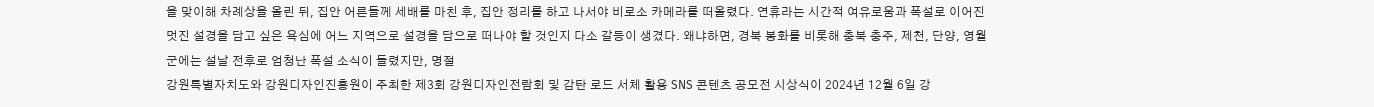을 맞이해 차례상을 올린 뒤, 집안 어른들께 세배를 마친 후, 집안 정리를 하고 나서야 비로소 카메라를 떠올렸다. 연휴라는 시간적 여유로움과 폭설로 이어진 멋진 설경을 담고 싶은 욕심에 어느 지역으로 설경을 담으로 떠나야 할 것인지 다소 갈등이 생겼다. 왜냐하면, 경북 봉화를 비롯해 충북 충주, 제천, 단양, 영월군에는 설날 전후로 엄청난 폭설 소식이 들렸지만, 명절
강원특별자치도와 강원디자인진흥원이 주최한 제3회 강원디자인전람회 및 감탄 로드 서체 활용 SNS 콘텐츠 공모전 시상식이 2024년 12월 6일 강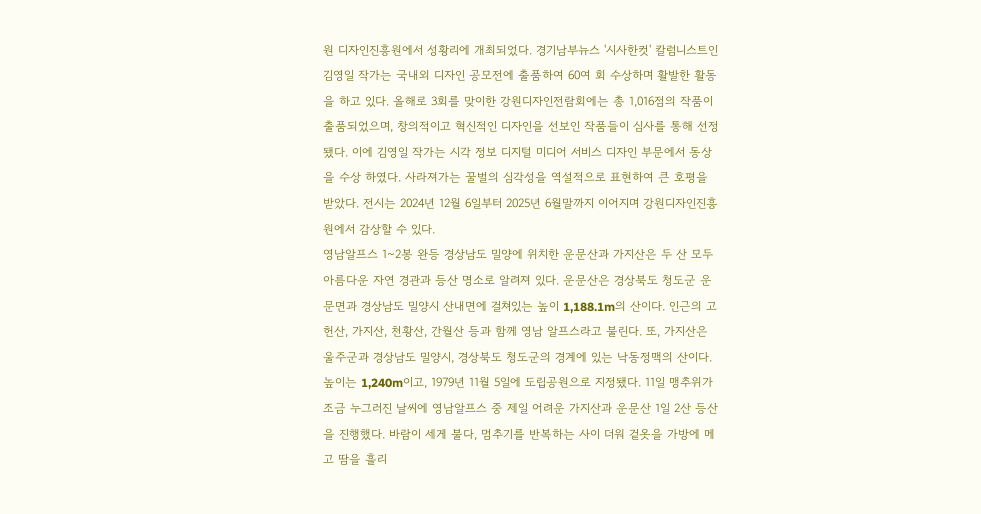원 디자인진흥원에서 성황리에 개최되었다. 경기남부뉴스 '시사한컷' 칼럼니스트인 김영일 작가는 국내외 디자인 공모전에 출품하여 60여 회 수상하며 활발한 활동을 하고 있다. 올해로 3회를 맞이한 강원디자인전람회에는 총 1,016점의 작품이 출품되었으며, 창의적이고 혁신적인 디자인을 선보인 작품들이 심사를 통해 선정됐다. 이에 김영일 작가는 시각 정보 디지털 미디어 서비스 디자인 부문에서 동상을 수상 하였다. 사라져가는 꿀벌의 심각성을 역설적으로 표현하여 큰 호평을 받았다. 전시는 2024년 12월 6일부터 2025년 6월말까지 이어지며 강원디자인진흥원에서 감상할 수 있다.
영남알프스 1~2봉 완등 경상남도 밀양에 위치한 운문산과 가지산은 두 산 모두 아름다운 자연 경관과 등산 명소로 알려져 있다. 운문산은 경상북도 청도군 운문면과 경상남도 밀양시 산내면에 걸쳐있는 높이 1,188.1m의 산이다. 인근의 고헌산, 가지산, 천황산, 간월산 등과 함께 영남 알프스라고 불린다. 또, 가지산은 울주군과 경상남도 밀양시, 경상북도 청도군의 경계에 있는 낙동정맥의 산이다. 높이는 1,240m이고, 1979년 11월 5일에 도립공원으로 지정됐다. 11일 맹추위가 조금 누그러진 날씨에 영남알프스 중 제일 어려운 가지산과 운문산 1일 2산 등산을 진행했다. 바람이 세게 불다, 멈추기를 반복하는 사이 더워 겉옷을 가방에 메고 땀을 흘리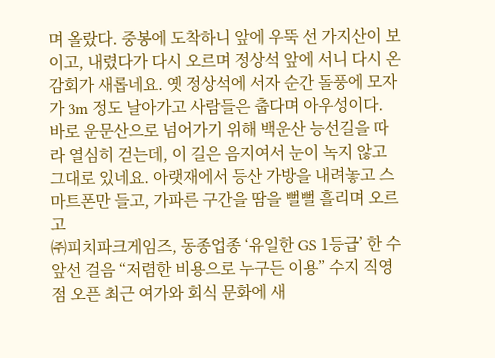며 올랐다. 중봉에 도착하니 앞에 우뚝 선 가지산이 보이고, 내렸다가 다시 오르며 정상석 앞에 서니 다시 온 감회가 새롭네요. 옛 정상석에 서자 순간 돌풍에 모자가 3m 정도 날아가고 사람들은 춥다며 아우성이다. 바로 운문산으로 넘어가기 위해 백운산 능선길을 따라 열심히 걷는데, 이 길은 음지여서 눈이 녹지 않고 그대로 있네요. 아랫재에서 등산 가방을 내려놓고 스마트폰만 들고, 가파른 구간을 땀을 뻘뻘 흘리며 오르고
㈜피치파크게임즈, 동종업종 ‘유일한 GS 1등급’ 한 수 앞선 걸음 “저렴한 비용으로 누구든 이용” 수지 직영점 오픈 최근 여가와 회식 문화에 새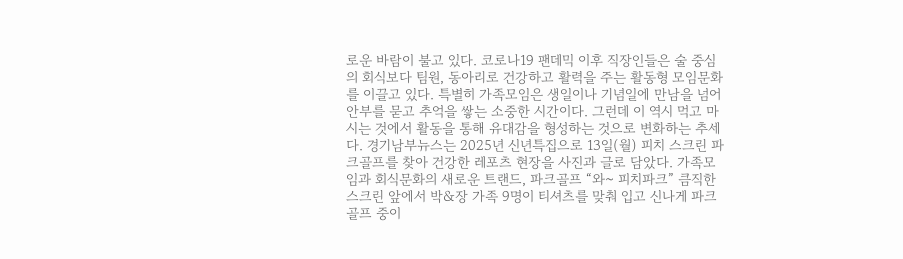로운 바람이 불고 있다. 코로나19 팬데믹 이후 직장인들은 술 중심의 회식보다 팀원, 동아리로 건강하고 활력을 주는 활동형 모임문화를 이끌고 있다. 특별히 가족모임은 생일이나 기념일에 만남을 넘어 안부를 묻고 추억을 쌓는 소중한 시간이다. 그런데 이 역시 먹고 마시는 것에서 활동을 통해 유대감을 형성하는 것으로 변화하는 추세다. 경기남부뉴스는 2025년 신년특집으로 13일(월) 피치 스크린 파크골프를 찾아 건강한 레포츠 현장을 사진과 글로 담았다. 가족모임과 회식문화의 새로운 트랜드, 파크골프 “와~ 피치파크” 큼직한 스크린 앞에서 박&장 가족 9명이 티셔츠를 맞춰 입고 신나게 파크골프 중이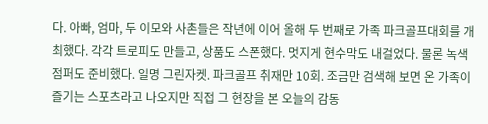다. 아빠, 엄마, 두 이모와 사촌들은 작년에 이어 올해 두 번째로 가족 파크골프대회를 개최했다. 각각 트로피도 만들고, 상품도 스폰했다. 멋지게 현수막도 내걸었다. 물론 녹색 점퍼도 준비했다. 일명 그린자켓. 파크골프 취재만 10회. 조금만 검색해 보면 온 가족이 즐기는 스포츠라고 나오지만 직접 그 현장을 본 오늘의 감동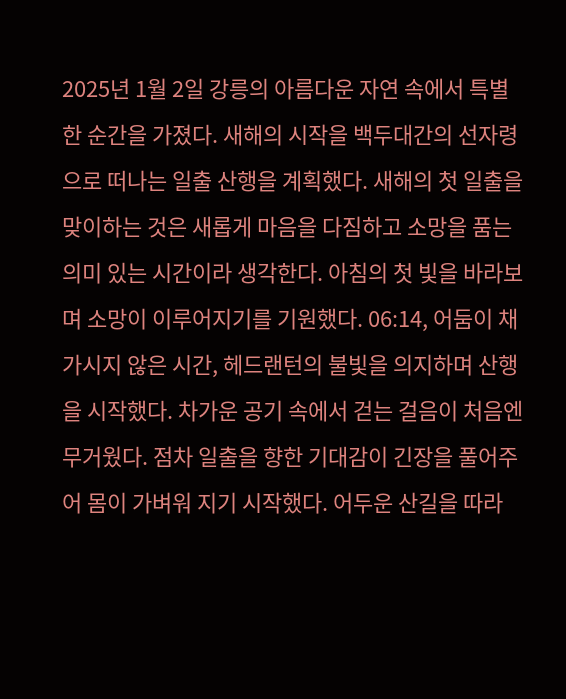2025년 1월 2일 강릉의 아름다운 자연 속에서 특별한 순간을 가졌다. 새해의 시작을 백두대간의 선자령으로 떠나는 일출 산행을 계획했다. 새해의 첫 일출을 맞이하는 것은 새롭게 마음을 다짐하고 소망을 품는 의미 있는 시간이라 생각한다. 아침의 첫 빛을 바라보며 소망이 이루어지기를 기원했다. 06:14, 어둠이 채 가시지 않은 시간, 헤드랜턴의 불빛을 의지하며 산행을 시작했다. 차가운 공기 속에서 걷는 걸음이 처음엔 무거웠다. 점차 일출을 향한 기대감이 긴장을 풀어주어 몸이 가벼워 지기 시작했다. 어두운 산길을 따라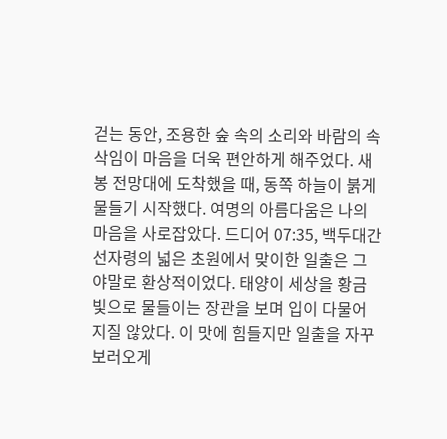걷는 동안, 조용한 숲 속의 소리와 바람의 속삭임이 마음을 더욱 편안하게 해주었다. 새봉 전망대에 도착했을 때, 동쪽 하늘이 붉게 물들기 시작했다. 여명의 아름다움은 나의 마음을 사로잡았다. 드디어 07:35, 백두대간 선자령의 넓은 초원에서 맞이한 일출은 그야말로 환상적이었다. 태양이 세상을 황금빛으로 물들이는 장관을 보며 입이 다물어 지질 않았다. 이 맛에 힘들지만 일출을 자꾸보러오게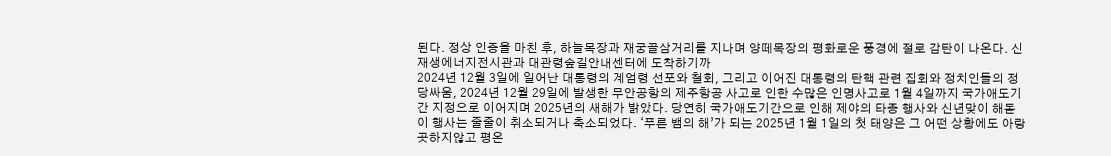된다. 정상 인증을 마친 후, 하늘목장과 재궁골삼거리를 지나며 양떼목장의 평화로운 풍경에 절로 감탄이 나온다. 신재생에너지전시관과 대관령숲길안내센터에 도착하기까
2024년 12월 3일에 일어난 대통령의 계엄령 선포와 철회, 그리고 이어진 대통령의 탄핵 관련 집회와 정치인들의 정당싸움, 2024년 12월 29일에 발생한 무안공항의 제주항공 사고로 인한 수많은 인명사고로 1월 4일까지 국가애도기간 지정으로 이어지며 2025년의 새해가 밝았다. 당연히 국가애도기간으로 인해 제야의 타종 행사와 신년맞이 해돋이 행사는 줄줄이 취소되거나 축소되었다. ‘푸른 뱀의 해’가 되는 2025년 1월 1일의 첫 태양은 그 어떤 상황에도 아랑곳하지않고 평온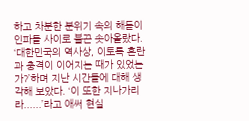하고 차분한 분위기 속의 해돋이 인파들 사이로 불끈 솟아올랐다. ‘대한민국의 역사상, 이토록 혼란과 충격이 이어지는 때가 있었는가?’하며 지난 시간들에 대해 생각해 보았다. ‘이 또한 지나가리라......’라고 애써 현실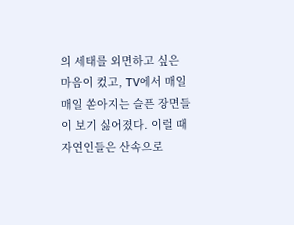의 세태를 외면하고 싶은 마음이 컸고, TV에서 매일매일 쏟아지는 슬픈 장면들이 보기 싫어졌다. 이럴 때 자연인들은 산속으로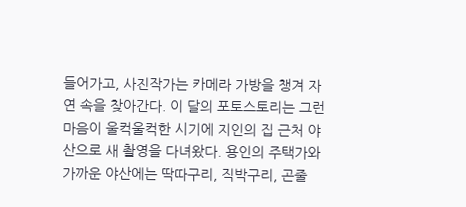들어가고, 사진작가는 카메라 가방을 챙겨 자연 속을 찾아간다. 이 달의 포토스토리는 그런 마음이 울컥울컥한 시기에 지인의 집 근처 야산으로 새 촬영을 다녀왔다. 용인의 주택가와 가까운 야산에는 딱따구리, 직박구리, 곤줄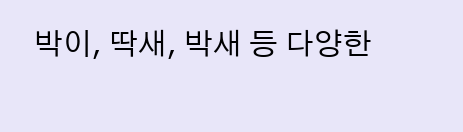박이, 딱새, 박새 등 다양한